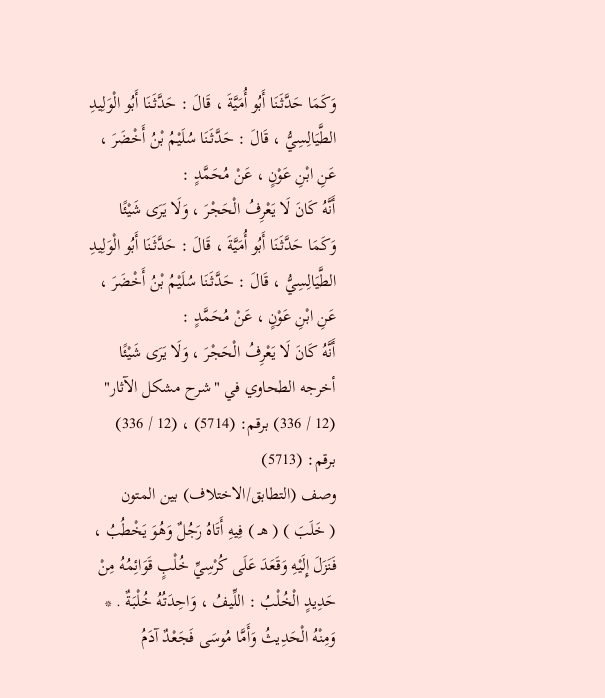وَكَمَا حَدَّثَنَا أَبُو أُمَيَّةَ ، قَالَ : حَدَّثَنَا أَبُو الْوَلِيدِ الطَّيَالِسِيُّ ، قَالَ : حَدَّثَنَا سُلَيْمُ بْنُ أَخْضَرَ ، عَنِ ابْنِ عَوْنٍ ، عَنْ مُحَمَّدٍ :
أَنَّهُ كَانَ لَا يَعْرِفُ الْحَجْرَ ، وَلَا يَرَى شَيْئًا
وَكَمَا حَدَّثَنَا أَبُو أُمَيَّةَ ، قَالَ : حَدَّثَنَا أَبُو الْوَلِيدِ الطَّيَالِسِيُّ ، قَالَ : حَدَّثَنَا سُلَيْمُ بْنُ أَخْضَرَ ، عَنِ ابْنِ عَوْنٍ ، عَنْ مُحَمَّدٍ :
أَنَّهُ كَانَ لَا يَعْرِفُ الْحَجْرَ ، وَلَا يَرَى شَيْئًا
أخرجه الطحاوي في "شرح مشكل الآثار" (12 / 336) برقم: (5714) ، (12 / 336) برقم: (5713)
وصف (التطابق/الاختلاف) بين المتون
( خَلَبَ ) ( هـ ) فِيهِ أَتَاهُ رَجُلٌ وَهُوَ يَخْطُبُ ، فَنَزَلَ إِلَيْهِ وَقَعَدَ عَلَى كُرْسِيِّ خُلْبٍ قَوَائِمُهُ مِنْ حَدِيدٍ الْخُلْبُ : اللِّيفُ ، وَاحِدَتُهُ خُلْبَةٌ . * وَمِنْهُ الْحَدِيثُ وَأَمَّا مُوسَى فَجَعْدٌ آدَمُ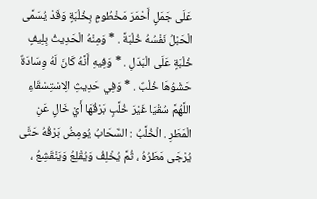عَلَى جَمَلٍ أَحْمَرَ مَخْطُومٍ بِخُلْبَةٍ وَقَدْ يُسَمَّى الْحَبْلُ نَفْسُهُ خُلْبَةً . * وَمِنْهُ الْحَدِيثُ بِلِيفٍ خُلْبَةٍ عَلَى الْبَدَلِ . * وَفِيهِ أَنَّهُ كَانَ لَهُ وِسَادَةٌ حَشْوُهَا خُلْبٌ . * وَفِي حَدِيثِ الِاسْتِسْقَاءِ اللَّهُمَّ سُقْيَا غَيْرَ خُلَّبٍ بَرْقُهَا أَيْ خَالٍ عَنِ الْمَطَرِ . الْخُلَّبُ : السَّحَابُ يُومِضُ بَرْقُهُ حَتَّى يُرْجَى مَطَرُهُ ، ثُمَّ يُخْلِفُ وَيُقْلِعُ وَيَنْقَشِعُ ،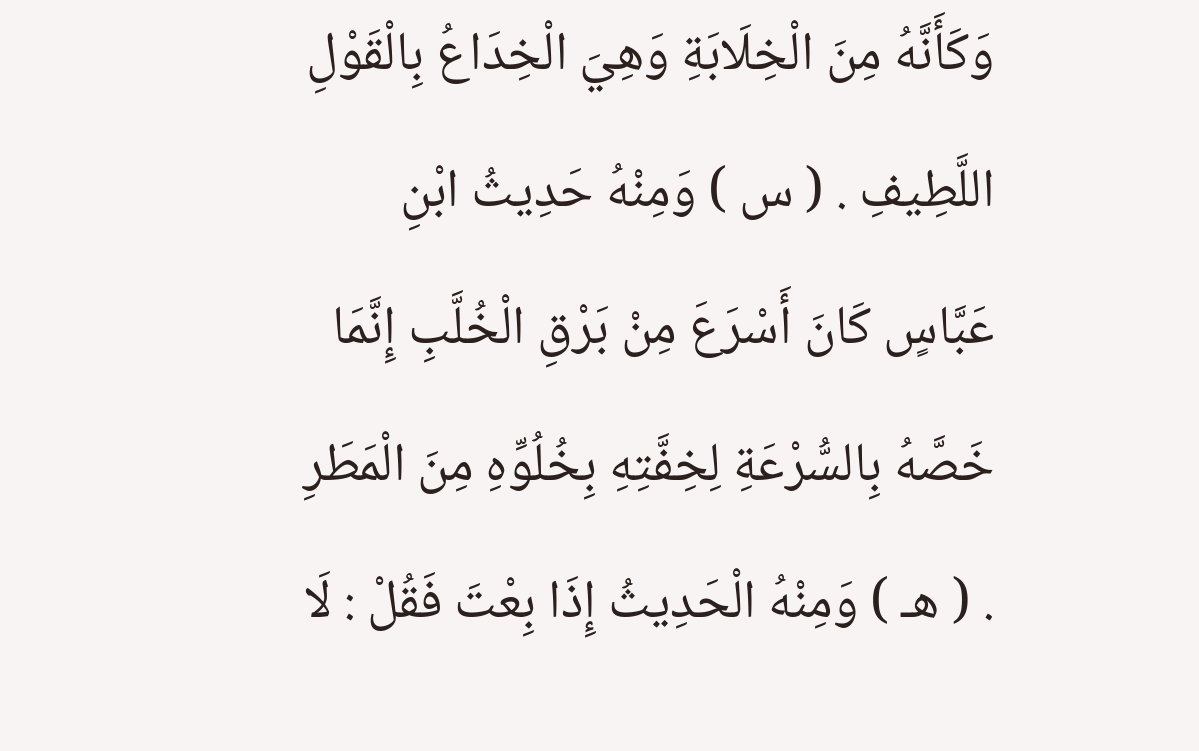وَكَأَنَّهُ مِنَ الْخِلَابَةِ وَهِيَ الْخِدَاعُ بِالْقَوْلِ اللَّطِيفِ . ( س ) وَمِنْهُ حَدِيثُ ابْنِ عَبَّاسٍ كَانَ أَسْرَعَ مِنْ بَرْقِ الْخُلَّبِ إِنَّمَا خَصَّهُ بِالسُّرْعَةِ لِخِفَّتِهِ بِخُلُوِّهِ مِنَ الْمَطَرِ . ( هـ ) وَمِنْهُ الْحَدِيثُ إِذَا بِعْتَ فَقُلْ : لَا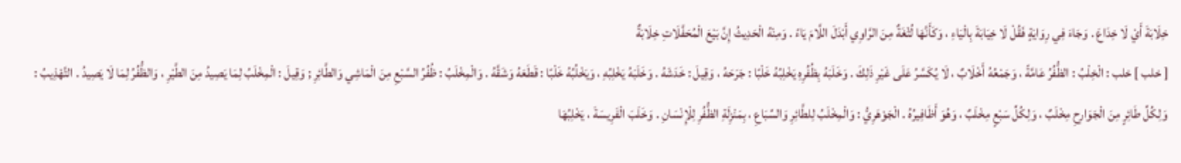خِلَابَةَ أَيْ لَا خِدَاعَ . وَجَاءَ فِي رِوَايَةٍ فَقُلْ لَا خِيَابَةَ بِالْيَاءِ ، وَكَأَنَّهَا لُثْغَةٌ مِنَ الرَّاوِي أَبْدَلَ اللَّامَ يَاءً . وَمِنْهُ الْحَدِيثُ إِنَّ بَيْعَ الْمُحَفَّلَاتِ خِلَابَةٌ
[ خلب ] خلب : الْخِلْبُ : الظُّفُرُ عَامَّةً ، وَجَمْعُهُ أَخْلَابٌ ، لَا يُكَسَّرُ عَلَى غَيْرِ ذَلِكَ . وَخَلَبَهُ بِظُفُرِهِ يَخْلِبُهُ خَلْبًا : جَرَحَهُ ، وَقِيلَ : خَدَشَهُ . وَخَلَبَهُ يَخْلِبُهِ ، وَيَخْلُبُهُ خَلْبًا : قَطَعَهُ وَشَقَّهُ . وَالْمِخْلَبُ : ظُفُرُ السَّبْعِ مِنَ الْمَاشِي وَالطَّائِرِ ; وَقِيلَ : الْمِخْلَبُ لِمَا يَصِيدُ مِنَ الطَّيْرِ ، وَالظُّفُرُ لِمَا لَا يَصِيدُ . التَّهْذِيبُ : وَلِكُلِّ طَائِرٍ مِنَ الْجَوَارِحِ مِخْلَبٌ ، وَلِكُلِّ سَبْعٍ مِخْلَبٌ ، وَهُوَ أَظَافِيرُهُ . الْجَوْهَرِيُّ : وَالْمِخْلَبُ لِلطَّائِرِ وَالسِّبَاعِ ، بِمَنْزِلَةِ الظُّفُرِ لِلْإِنْسَانِ . وَخَلَبَ الْفَرِيسَةَ ، يَخْلِبُهَا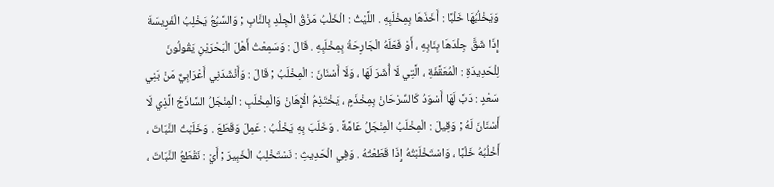وَيَخْلُبُهَا خَلْبًا : أَخَذَهَا بِمِخْلَبِهِ . اللَّيْثُ : الْخَلْبُ مَزْقُ الْجِلْدِ بِالنَّابِ ; وَالسَّبُعُ يَخْلِبُ الْفَرِيسَةَ إِذَا شَقَّ جِلْدَهَا بِنَابِهِ ، أَوْ فَعَلَهُ الْجَارِحَةُ بِمِخْلَبِهِ . قَالَ : وَسَمِعْتُ أَهْلَ الْبَحْرَيْنِ يَقُولُونَ لِلْحَدِيدَةِ : الْمُعَقَّفَةِ ، الَّتِي لَا أُشَرَ لَهَا ، وَلَا أَسْنَانَ : الْمِخْلَبُ ; قَالَ : وَأَنْشَدَنِي أَعْرَابِيٌّ مَنْ بَنِي سَعْدٍ : دَبَّ لَهَا أَسْوَدُ كَالسِّرْحَانْ بِمِخْذَمٍ ، يَخْتَذِمُ الْإِهَانْ وَالْمِخْلَبِ : الْمِنْجَلُ السَّاذَجُ الَّذِي لَا أَسْنَانَ لَهُ ; وَقِيلَ : الْمِخْلَبُ الْمِنْجَلُ عَامَّةً . وَخَلَبَ بِهِ يَخْلُبُ : عَمِلَ وَقَطَعَ . وَخَلَبْتُ النَّبَاتَ ، أَخْلُبُهُ خَلْبًا ، وَاسْتَخْلَبْتُهُ إِذَا قَطَعْتُهُ . وَفِي الْحَدِيثِ : نَسْتَخْلِبُ الْخَبِيرَ ; أَيْ : نَقْطَعُ النَّبَاتَ ،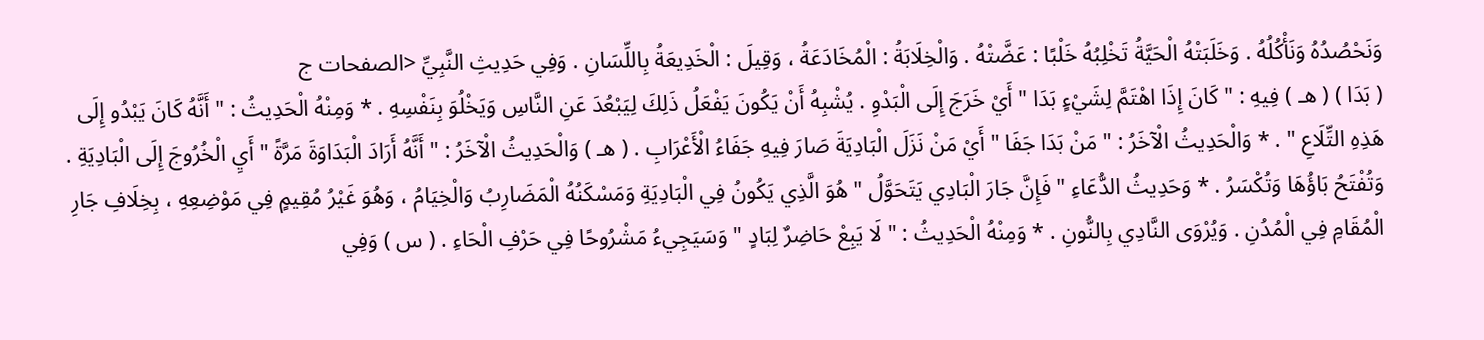وَنَحْصُدُهُ وَنَأْكُلُهُ . وَخَلَبَتْهُ الْحَيَّةُ تَخْلِبُهُ خَلْبًا : عَضَّتْهُ . وَالْخِلَابَةُ : الْمُخَادَعَةُ ، وَقِيلَ : الْخَدِيعَةُ بِاللِّسَانِ . وَفِي حَدِيثِ النَّبِيِّ <الصفحات ج
( بَدَا ) ( هـ ) فِيهِ : " كَانَ إِذَا اهْتَمَّ لِشَيْءٍ بَدَا " أَيْ خَرَجَ إِلَى الْبَدْوِ . يُشْبِهُ أَنْ يَكُونَ يَفْعَلُ ذَلِكَ لِيَبْعُدَ عَنِ النَّاسِ وَيَخْلُوَ بِنَفْسِهِ . * وَمِنْهُ الْحَدِيثُ : " أَنَّهُ كَانَ يَبْدُو إِلَى هَذِهِ التِّلَاعِ " . * وَالْحَدِيثُ الْآخَرُ : " مَنْ بَدَا جَفَا " أَيْ مَنْ نَزَلَ الْبَادِيَةَ صَارَ فِيهِ جَفَاءُ الْأَعْرَابِ . ( هـ ) وَالْحَدِيثُ الْآخَرُ : " أَنَّهُ أَرَادَ الْبَدَاوَةَ مَرَّةً " أَيِ الْخُرُوجَ إِلَى الْبَادِيَةِ . وَتُفْتَحُ بَاؤُهَا وَتُكْسَرُ . * وَحَدِيثُ الدُّعَاءِ " فَإِنَّ جَارَ الْبَادِي يَتَحَوَّلُ " هُوَ الَّذِي يَكُونُ فِي الْبَادِيَةِ وَمَسْكَنُهُ الْمَضَارِبُ وَالْخِيَامُ ، وَهُوَ غَيْرُ مُقِيمٍ فِي مَوْضِعِهِ ، بِخِلَافِ جَارِ الْمُقَامِ فِي الْمُدُنِ . وَيُرْوَى النَّادِي بِالنُّونِ . * وَمِنْهُ الْحَدِيثُ : " لَا يَبِعْ حَاضِرٌ لِبَادٍ " وَسَيَجِيءُ مَشْرُوحًا فِي حَرْفِ الْحَاءِ . ( س ) وَفِي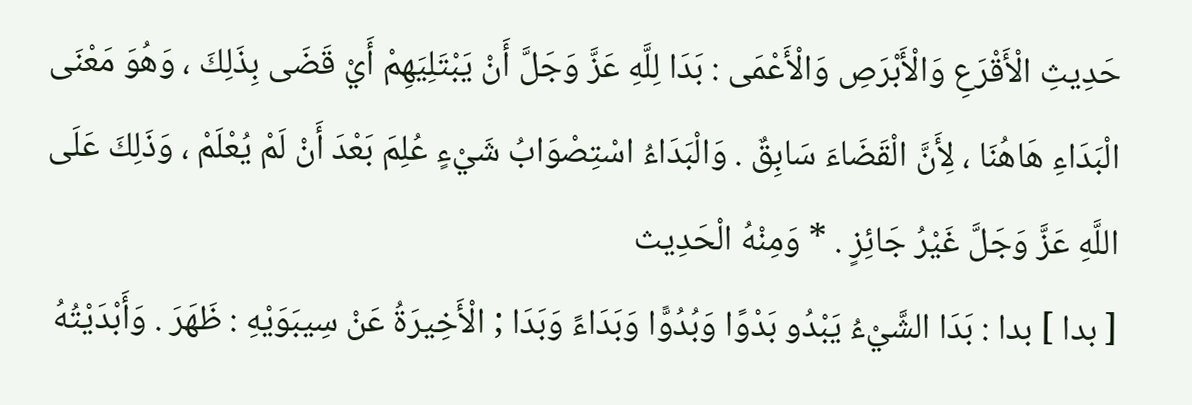حَدِيثِ الْأَقْرَعِ وَالْأَبْرَصِ وَالْأَعْمَى : بَدَا لِلَّهِ عَزَّ وَجَلَّ أَنْ يَبْتَلِيَهِمْ أَيْ قَضَى بِذَلِكَ ، وَهُوَ مَعْنَى الْبَدَاءِ هَاهُنَا ، لِأَنَّ الْقَضَاءَ سَابِقٌ . وَالْبَدَاءُ اسْتِصْوَابُ شَيْءٍ عُلِمَ بَعْدَ أَنْ لَمْ يُعْلَمْ ، وَذَلِكَ عَلَى اللَّهِ عَزَّ وَجَلَّ غَيْرُ جَائِزٍ . * وَمِنْهُ الْحَدِيث
[ بدا ] بدا : بَدَا الشَّيْءُ يَبْدُو بَدْوًا وَبُدُوًّا وَبَدَاءً وَبَدَا ; الْأَخِيرَةُ عَنْ سِيبَوَيْهِ : ظَهَرَ . وَأَبْدَيْتُهُ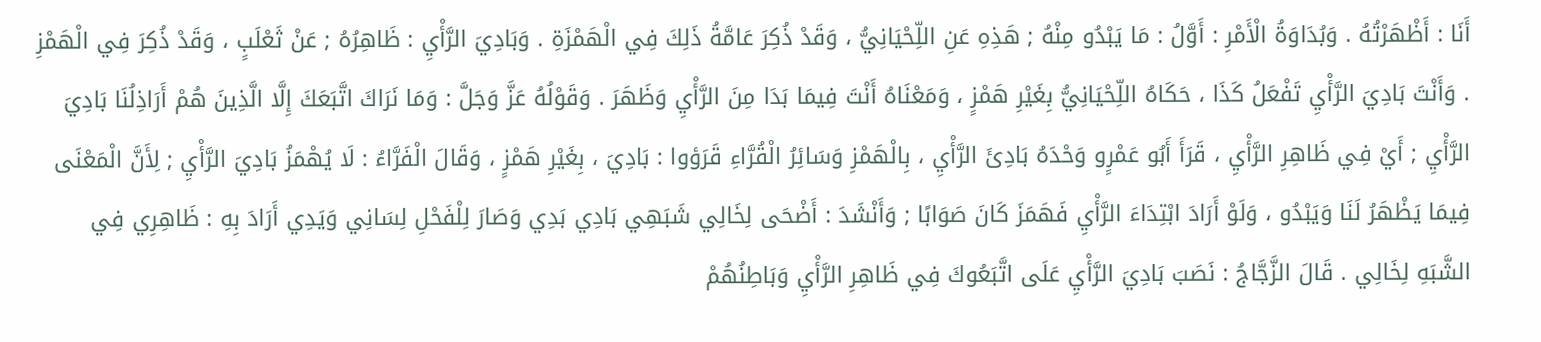أَنَا : أَظْهَرْتُهُ . وَبُدَاوَةُ الْأَمْرِ : أَوَّلُ : مَا يَبْدُو مِنْهُ ; هَذِهِ عَنِ اللِّحْيَانِيُّ ، وَقَدْ ذُكِرَ عَامَّةُ ذَلِكَ فِي الْهَمْزَةِ . وَبَادِيَ الرَّأْيِ : ظَاهِرُهُ ; عَنْ ثَعْلَبٍ ، وَقَدْ ذُكِرَ فِي الْهَمْزِ . وَأَنْتَ بَادِيَ الرَّأْيِ تَفْعَلُ كَذَا ، حَكَاهُ اللِّحْيَانِيُّ بِغَيْرِ هَمْزٍ ، وَمَعْنَاهُ أَنْتَ فِيمَا بَدَا مِنَ الرَّأْيِ وَظَهَرَ . وَقَوْلُهُ عَزَّ وَجَلَّ : وَمَا نَرَاكَ اتَّبَعَكَ إِلَّا الَّذِينَ هُمْ أَرَاذِلُنَا بَادِيَ الرَّأْيِ ; أَيْ فِي ظَاهِرِ الرَّأْيِ ، قَرَأَ أَبُو عَمْرٍو وَحْدَهُ بَادِئَ الرَّأْيِ ، بِالْهَمْزِ وَسَائِرُ الْقُرَّاءِ قَرَؤوا : بَادِيَ ، بِغَيْرِ هَمْزٍ ، وَقَالَ الْفَرَّاءُ : لَا يُهْمَزُ بَادِيَ الرَّأْيِ ; لِأَنَّ الْمَعْنَى فِيمَا يَظْهَرُ لَنَا وَيَبْدُو ، وَلَوْ أَرَادَ ابْتِدَاءَ الرَّأْيِ فَهَمَزَ كَانَ صَوَابًا ; وَأَنْشَدَ : أَضْحَى لِخَالِي شَبَهِي بَادِي بَدِي وَصَارَ لِلْفَحْلِ لِسَانِي وَيَدِي أَرَادَ بِهِ : ظَاهِرِي فِي الشَّبَهِ لِخَالِي . قَالَ الزَّجَّاجُ : نَصَبَ بَادِيَ الرَّأْيِ عَلَى اتَّبَعُوكَ فِي ظَاهِرِ الرَّأْيِ وَبَاطِنُهُمْ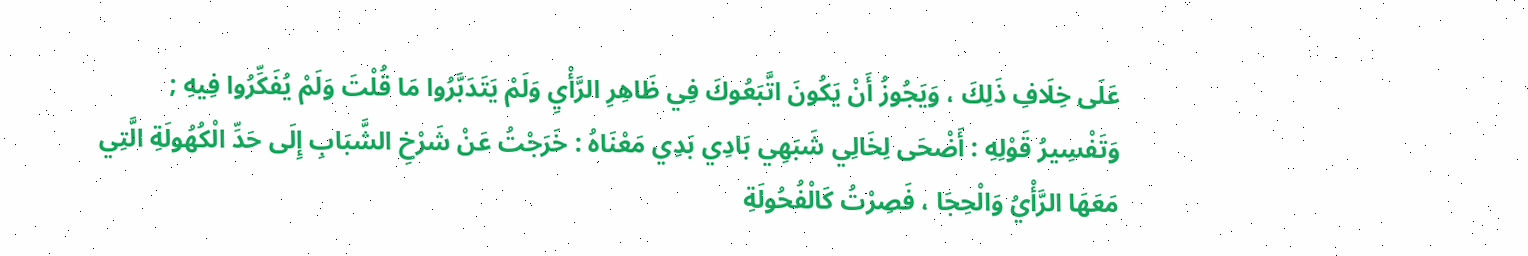عَلَى خِلَافِ ذَلِكَ ، وَيَجُوزُ أَنْ يَكُونَ اتَّبَعُوكَ فِي ظَاهِرِ الرَّأْيِ وَلَمْ يَتَدَبَّرُوا مَا قُلْتَ وَلَمْ يُفَكِّرُوا فِيهِ ; وَتَفْسِيرُ قَوْلِهِ : أَضْحَى لِخَالِي شَبَهِي بَادِي بَدِي مَعْنَاهُ : خَرَجْتُ عَنْ شَرْخِ الشَّبَابِ إِلَى حَدِّ الْكُهُولَةِ الَّتِي مَعَهَا الرَّأْيُ وَالْحِجَا ، فَصِرْتُ كَالْفُحُولَةِ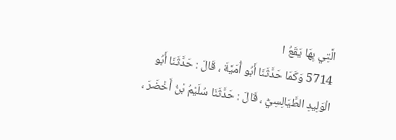الَّتِي بِهَا يَقَعُ ا
5714 وَكَمَا حَدَّثَنَا أَبُو أُمَيَّةَ ، قَالَ : حَدَّثَنَا أَبُو الْوَلِيدِ الطَّيَالِسِيُّ ، قَالَ : حَدَّثَنَا سُلَيْمُ بْنُ أَخْضَرَ ،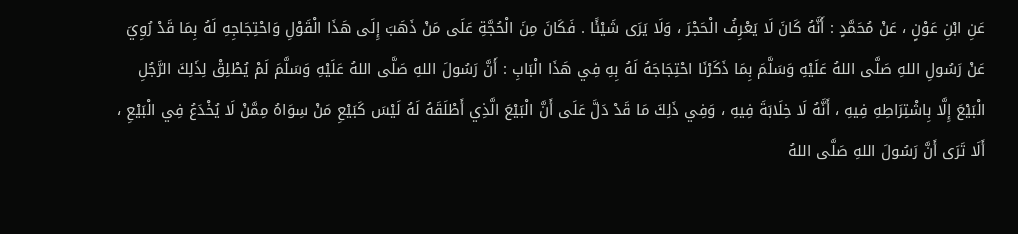عَنِ ابْنِ عَوْنٍ ، عَنْ مُحَمَّدٍ : أَنَّهُ كَانَ لَا يَعْرِفُ الْحَجْرَ ، وَلَا يَرَى شَيْئًا . فَكَانَ مِنَ الْحُجَّةِ عَلَى مَنْ ذَهَبَ إِلَى هَذَا الْقَوْلِ وَاحْتِجَاجِهِ لَهُ بِمَا قَدْ رُوِيَ عَنْ رَسُولِ اللهِ صَلَّى اللهُ عَلَيْهِ وَسَلَّمَ بِمَا ذَكَرْنَا احْتِجَاجَهُ لَهُ بِهِ فِي هَذَا الْبَابِ : أَنَّ رَسُولَ اللهِ صَلَّى اللهُ عَلَيْهِ وَسَلَّمَ لَمْ يُطْلِقْ لِذَلِكَ الرَّجُلِ الْبَيْعَ إِلَّا بِاشْتِرَاطِهِ فِيهِ ، أَنَّهُ لَا خِلَابَةَ فِيهِ ، وَفِي ذَلِكَ مَا قَدْ دَلَّ عَلَى أَنَّ الْبَيْعَ الَّذِي أَطْلَقَهُ لَهُ لَيْسَ كَبَيْعِ مَنْ سِوَاهُ مِمَّنْ لَا يُخْدَعُ فِي الْبَيْعِ ، أَلَا تَرَى أَنَّ رَسُولَ اللهِ صَلَّى اللهُ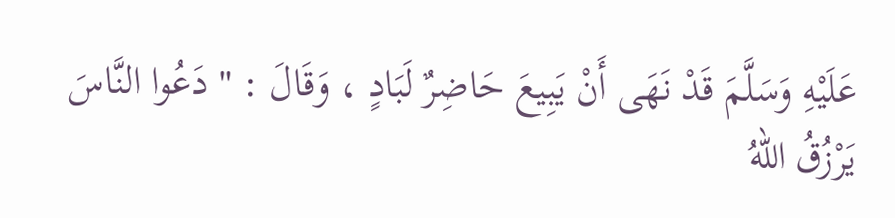عَلَيْهِ وَسَلَّمَ قَدْ نَهَى أَنْ يَبِيعَ حَاضِرٌ لَبَادٍ ، وَقَالَ : " دَعُوا النَّاسَ يَرْزُقُ اللهُ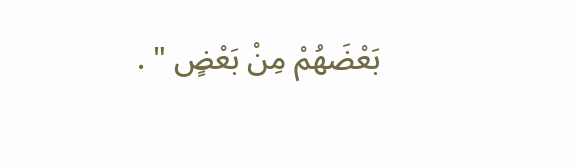بَعْضَهُمْ مِنْ بَعْضٍ " .